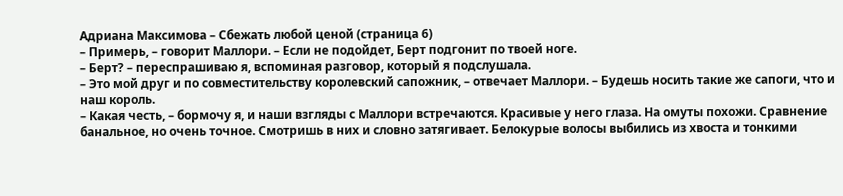Адриана Максимова – Сбежать любой ценой (страница 6)
– Примерь, – говорит Маллори. – Если не подойдет, Берт подгонит по твоей ноге.
– Берт? – переспрашиваю я, вспоминая разговор, который я подслушала.
– Это мой друг и по совместительству королевский сапожник, – отвечает Маллори. – Будешь носить такие же сапоги, что и наш король.
– Какая честь, – бормочу я, и наши взгляды с Маллори встречаются. Красивые у него глаза. На омуты похожи. Сравнение банальное, но очень точное. Смотришь в них и словно затягивает. Белокурые волосы выбились из хвоста и тонкими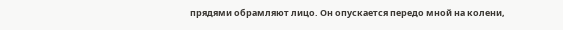прядями обрамляют лицо. Он опускается передо мной на колени,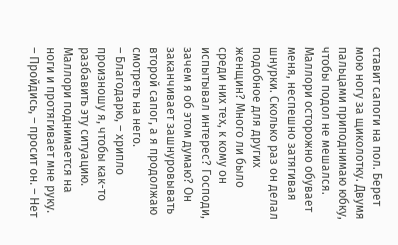ставит сапоги на пол. Берет мою ногу за щиколотку. Двумя пальцами приподнимаю юбку, чтобы подол не мешался. Маллори осторожно обувает меня, неспешно затягивая шнурки. Сколько раз он делал подобное для других женщин? Много ли было среди них тех, к кому он испытывал интерес? Господи, зачем я об этом думаю? Он заканчивает зашнуровывать второй сапог, а я продолжаю смотреть на него.
– Благодарю, – хрипло произношу я, чтобы как-то разбавить эту ситуацию. Маллори поднимается на ноги и протягивает мне руку.
– Пройдись, – просит он. – Нет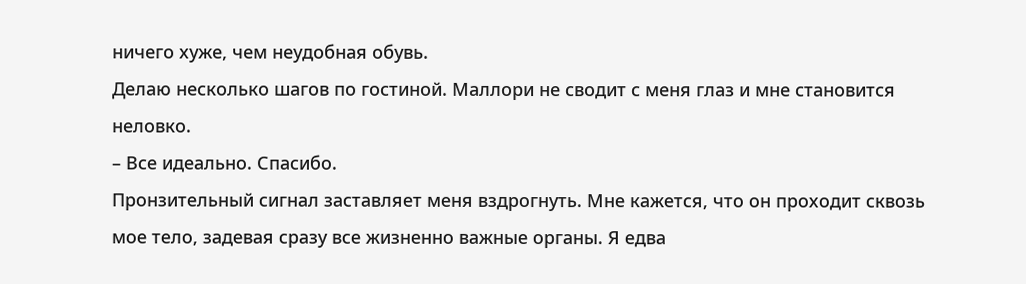ничего хуже, чем неудобная обувь.
Делаю несколько шагов по гостиной. Маллори не сводит с меня глаз и мне становится неловко.
– Все идеально. Спасибо.
Пронзительный сигнал заставляет меня вздрогнуть. Мне кажется, что он проходит сквозь мое тело, задевая сразу все жизненно важные органы. Я едва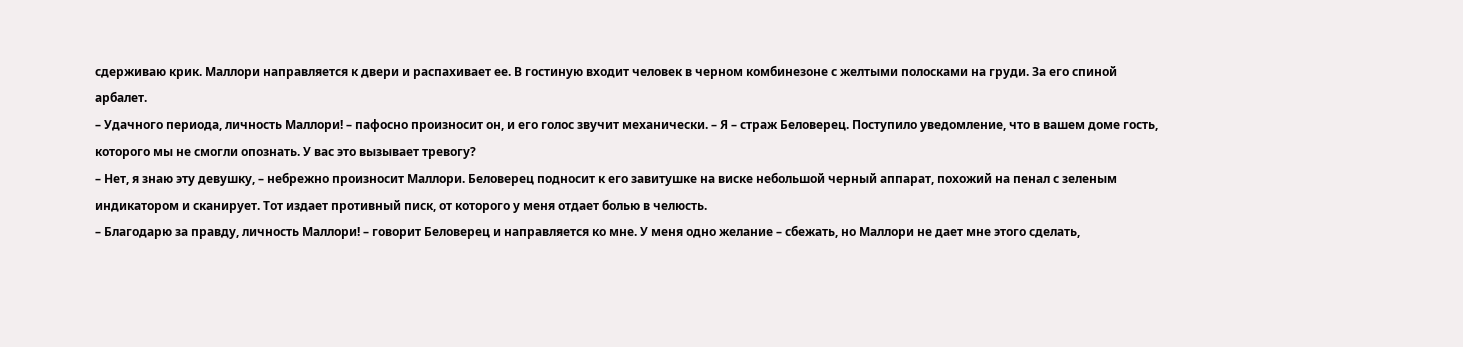сдерживаю крик. Маллори направляется к двери и распахивает ее. В гостиную входит человек в черном комбинезоне с желтыми полосками на груди. За его спиной арбалет.
– Удачного периода, личность Маллори! – пафосно произносит он, и его голос звучит механически. – Я – страж Беловерец. Поступило уведомление, что в вашем доме гость, которого мы не смогли опознать. У вас это вызывает тревогу?
– Нет, я знаю эту девушку, – небрежно произносит Маллори. Беловерец подносит к его завитушке на виске небольшой черный аппарат, похожий на пенал с зеленым индикатором и сканирует. Тот издает противный писк, от которого у меня отдает болью в челюсть.
– Благодарю за правду, личность Маллори! – говорит Беловерец и направляется ко мне. У меня одно желание – сбежать, но Маллори не дает мне этого сделать,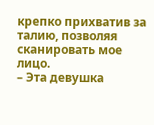крепко прихватив за талию, позволяя сканировать мое лицо.
– Эта девушка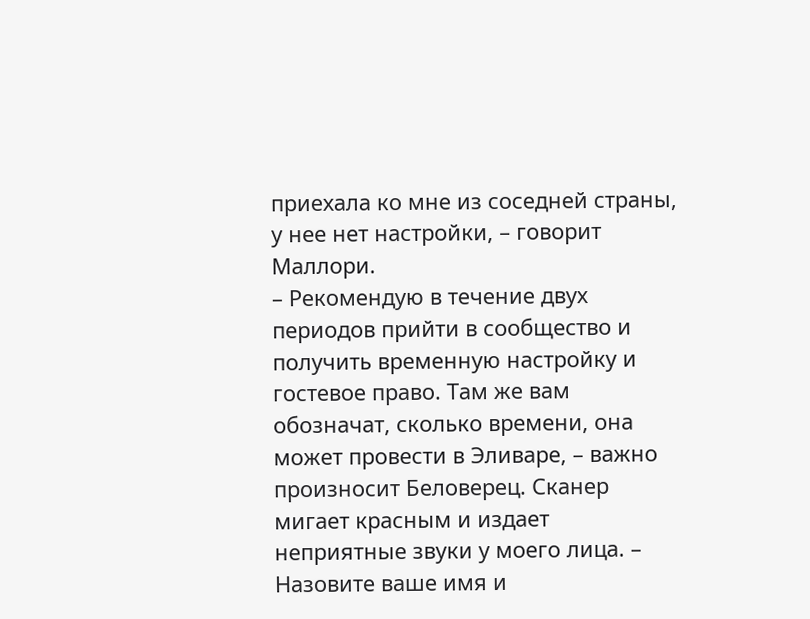приехала ко мне из соседней страны, у нее нет настройки, – говорит Маллори.
– Рекомендую в течение двух периодов прийти в сообщество и получить временную настройку и гостевое право. Там же вам обозначат, сколько времени, она может провести в Эливаре, – важно произносит Беловерец. Сканер мигает красным и издает неприятные звуки у моего лица. – Назовите ваше имя и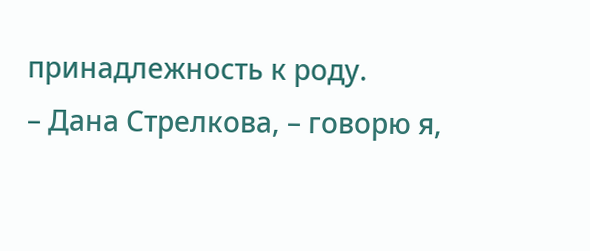принадлежность к роду.
– Дана Стрелкова, – говорю я,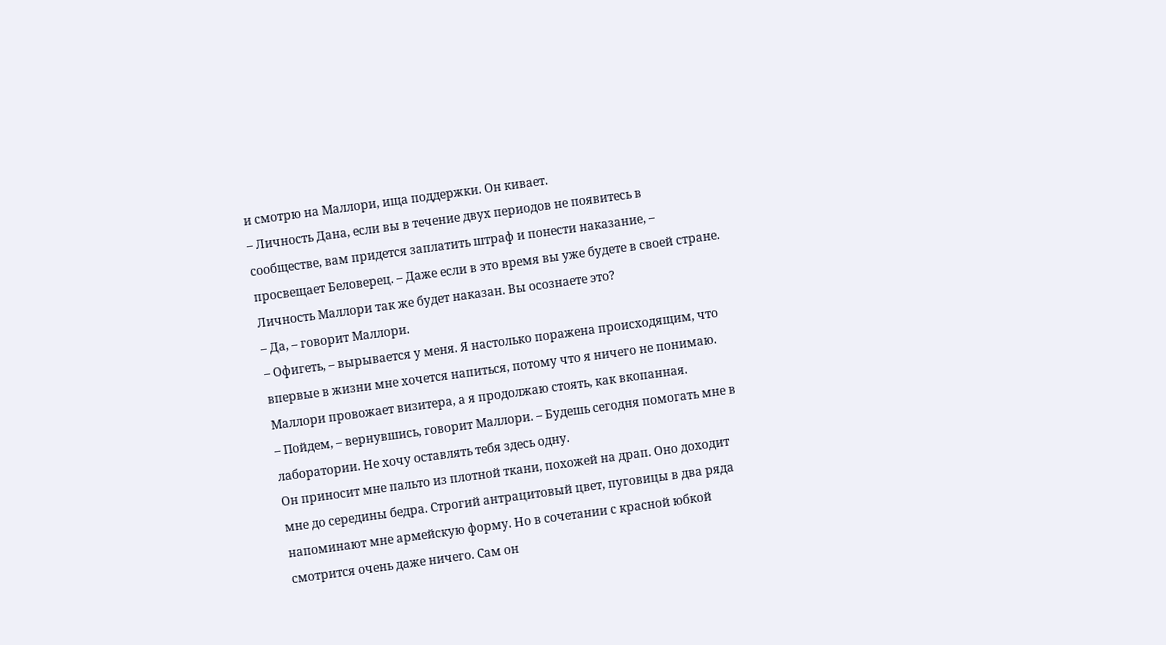и смотрю на Маллори, ища поддержки. Он кивает.
– Личность Дана, если вы в течение двух периодов не появитесь в сообществе, вам придется заплатить штраф и понести наказание, – просвещает Беловерец. – Даже если в это время вы уже будете в своей стране. Личность Маллори так же будет наказан. Вы осознаете это?
– Да, – говорит Маллори.
– Офигеть, – вырывается у меня. Я настолько поражена происходящим, что впервые в жизни мне хочется напиться, потому что я ничего не понимаю. Маллори провожает визитера, а я продолжаю стоять, как вкопанная.
– Пойдем, – вернувшись, говорит Маллори. – Будешь сегодня помогать мне в лаборатории. Не хочу оставлять тебя здесь одну.
Он приносит мне пальто из плотной ткани, похожей на драп. Оно доходит мне до середины бедра. Строгий антрацитовый цвет, пуговицы в два ряда напоминают мне армейскую форму. Но в сочетании с красной юбкой смотрится очень даже ничего. Сам он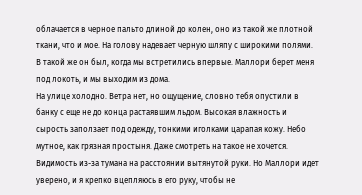облачается в черное пальто длиной до колен, оно из такой же плотной ткани, что и мое. На голову надевает черную шляпу с широкими полями. В такой же он был, когда мы встретились впервые. Маллори берет меня под локоть, и мы выходим из дома.
На улице холодно. Ветра нет, но ощущение, словно тебя опустили в банку с еще не до конца растаявшим льдом. Высокая влажность и сырость заползает под одежду, тонкими иголками царапая кожу. Небо мутное, как грязная простыня. Даже смотреть на такое не хочется. Видимость из-за тумана на расстоянии вытянутой руки. Но Маллори идет уверено, и я крепко вцепляюсь в его руку, чтобы не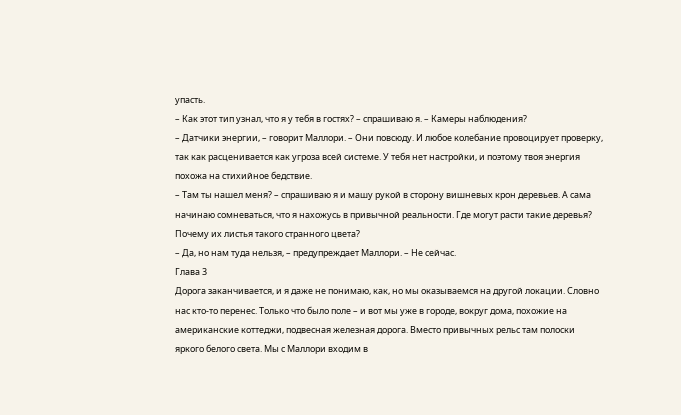упасть.
– Как этот тип узнал, что я у тебя в гостях? – спрашиваю я. – Камеры наблюдения?
– Датчики энергии, – говорит Маллори. – Они повсюду. И любое колебание провоцирует проверку, так как расценивается как угроза всей системе. У тебя нет настройки, и поэтому твоя энергия похожа на стихийное бедствие.
– Там ты нашел меня? – спрашиваю я и машу рукой в сторону вишневых крон деревьев. А сама начинаю сомневаться, что я нахожусь в привычной реальности. Где могут расти такие деревья? Почему их листья такого странного цвета?
– Да, но нам туда нельзя, – предупреждает Маллори. – Не сейчас.
Глава 3
Дорога заканчивается, и я даже не понимаю, как, но мы оказываемся на другой локации. Словно нас кто-то перенес. Только что было поле – и вот мы уже в городе, вокруг дома, похожие на американские коттеджи, подвесная железная дорога. Вместо привычных рельс там полоски яркого белого света. Мы с Маллори входим в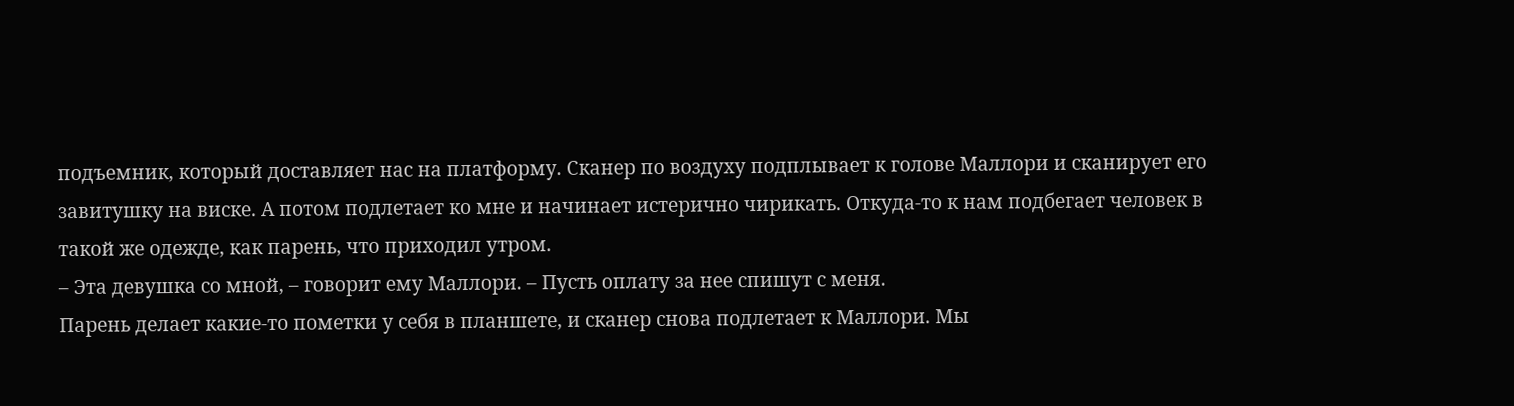подъемник, который доставляет нас на платформу. Сканер по воздуху подплывает к голове Маллори и сканирует его завитушку на виске. А потом подлетает ко мне и начинает истерично чирикать. Откуда-то к нам подбегает человек в такой же одежде, как парень, что приходил утром.
– Эта девушка со мной, – говорит ему Маллори. – Пусть оплату за нее спишут с меня.
Парень делает какие-то пометки у себя в планшете, и сканер снова подлетает к Маллори. Мы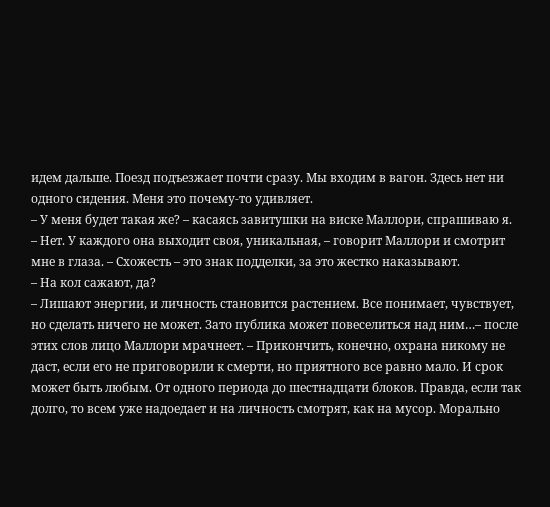идем дальше. Поезд подъезжает почти сразу. Мы входим в вагон. Здесь нет ни одного сидения. Меня это почему-то удивляет.
– У меня будет такая же? – касаясь завитушки на виске Маллори, спрашиваю я.
– Нет. У каждого она выходит своя, уникальная, – говорит Маллори и смотрит мне в глаза. – Схожесть – это знак подделки, за это жестко наказывают.
– На кол сажают, да?
– Лишают энергии, и личность становится растением. Все понимает, чувствует, но сделать ничего не может. Зато публика может повеселиться над ним…– после этих слов лицо Маллори мрачнеет. – Прикончить, конечно, охрана никому не даст, если его не приговорили к смерти, но приятного все равно мало. И срок может быть любым. От одного периода до шестнадцати блоков. Правда, если так долго, то всем уже надоедает и на личность смотрят, как на мусор. Морально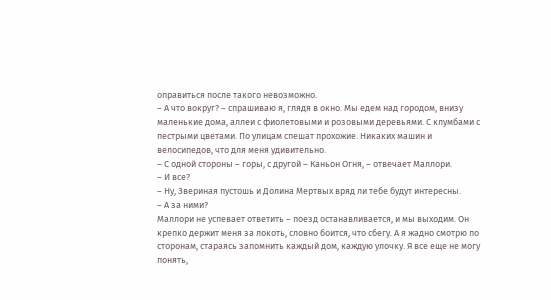оправиться после такого невозможно.
– А что вокруг? – спрашиваю я, глядя в окно. Мы едем над городом, внизу маленькие дома, аллеи с фиолетовыми и розовыми деревьями. С клумбами с пестрыми цветами. По улицам спешат прохожие. Никаких машин и велосипедов, что для меня удивительно.
– С одной стороны – горы, с другой – Каньон Огня, – отвечает Маллори.
– И все?
– Ну, Звериная пустошь и Долина Мертвых вряд ли тебе будут интересны.
– А за ними?
Маллори не успевает ответить – поезд останавливается, и мы выходим. Он крепко держит меня за локоть, словно боится, что сбегу. А я жадно смотрю по сторонам, стараясь запомнить каждый дом, каждую улочку. Я все еще не могу понять,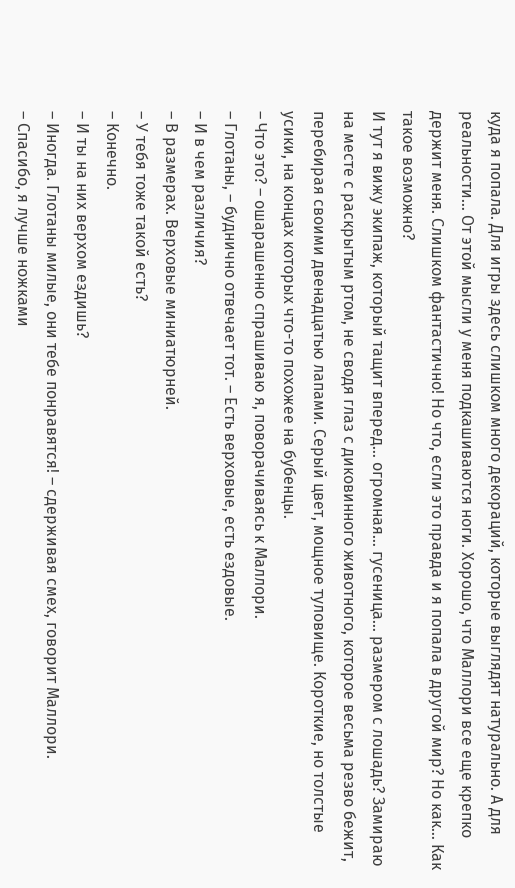куда я попала. Для игры здесь слишком много декораций, которые выглядят натурально. А для реальности… От этой мысли у меня подкашиваются ноги. Хорошо, что Маллори все еще крепко держит меня. Слишком фантастично! Но что, если это правда и я попала в другой мир? Но как… Как такое возможно?
И тут я вижу экипаж, который тащит вперед… огромная… гусеница… размером с лошадь? Замираю на месте с раскрытым ртом, не сводя глаз с диковинного животного, которое весьма резво бежит, перебирая своими двенадцатью лапами. Серый цвет, мощное туловище. Короткие, но толстые усики, на концах которых что-то похожее на бубенцы.
– Что это? – ошарашенно спрашиваю я, поворачиваясь к Маллори.
– Глотаны, – буднично отвечает тот. – Есть верховые, есть ездовые.
– И в чем различия?
– В размерах. Верховые миниатюрней.
– У тебя тоже такой есть?
– Конечно.
– И ты на них верхом ездишь?
– Иногда. Глотаны милые, они тебе понравятся! – сдерживая смех, говорит Маллори.
– Спасибо, я лучше ножками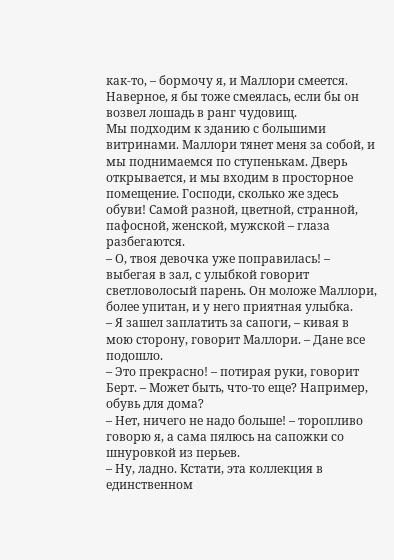как-то, – бормочу я, и Маллори смеется. Наверное, я бы тоже смеялась, если бы он возвел лошадь в ранг чудовищ.
Мы подходим к зданию с большими витринами. Маллори тянет меня за собой, и мы поднимаемся по ступенькам. Дверь открывается, и мы входим в просторное помещение. Господи, сколько же здесь обуви! Самой разной, цветной, странной, пафосной, женской, мужской – глаза разбегаются.
– О, твоя девочка уже поправилась! – выбегая в зал, с улыбкой говорит светловолосый парень. Он моложе Маллори, более упитан, и у него приятная улыбка.
– Я зашел заплатить за сапоги, – кивая в мою сторону, говорит Маллори. – Дане все подошло.
– Это прекрасно! – потирая руки, говорит Берт. – Может быть, что-то еще? Например, обувь для дома?
– Нет, ничего не надо больше! – торопливо говорю я, а сама пялюсь на сапожки со шнуровкой из перьев.
– Ну, ладно. Кстати, эта коллекция в единственном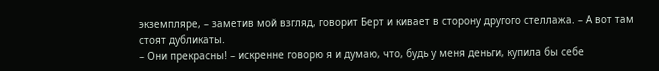экземпляре, – заметив мой взгляд, говорит Берт и кивает в сторону другого стеллажа. – А вот там стоят дубликаты.
– Они прекрасны! – искренне говорю я и думаю, что, будь у меня деньги, купила бы себе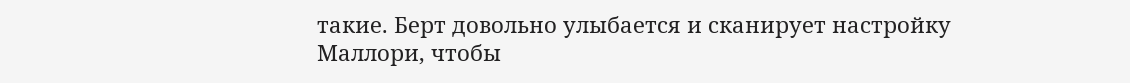такие. Берт довольно улыбается и сканирует настройку Маллори, чтобы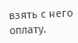взять с него оплату.